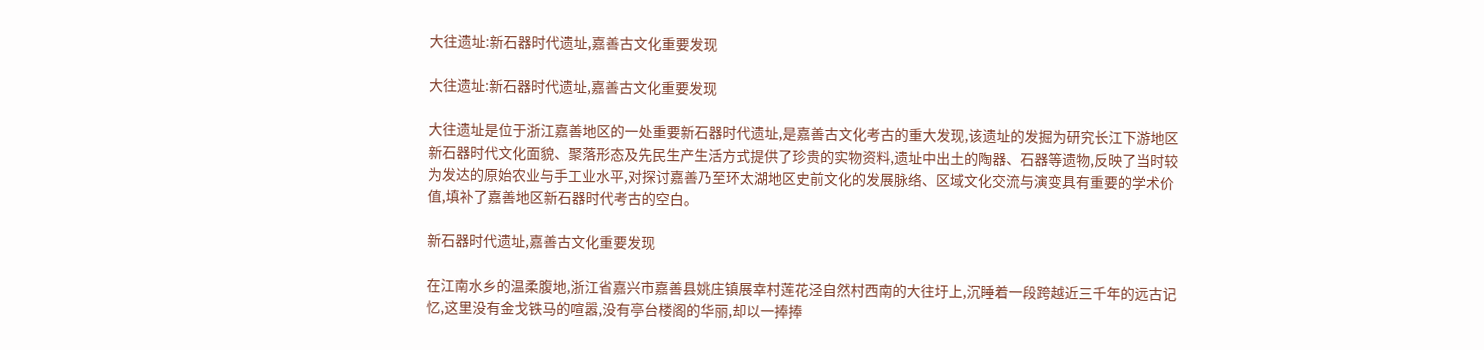大往遗址:新石器时代遗址,嘉善古文化重要发现

大往遗址:新石器时代遗址,嘉善古文化重要发现

大往遗址是位于浙江嘉善地区的一处重要新石器时代遗址,是嘉善古文化考古的重大发现,该遗址的发掘为研究长江下游地区新石器时代文化面貌、聚落形态及先民生产生活方式提供了珍贵的实物资料,遗址中出土的陶器、石器等遗物,反映了当时较为发达的原始农业与手工业水平,对探讨嘉善乃至环太湖地区史前文化的发展脉络、区域文化交流与演变具有重要的学术价值,填补了嘉善地区新石器时代考古的空白。

新石器时代遗址,嘉善古文化重要发现

在江南水乡的温柔腹地,浙江省嘉兴市嘉善县姚庄镇展幸村莲花泾自然村西南的大往圩上,沉睡着一段跨越近三千年的远古记忆,这里没有金戈铁马的喧嚣,没有亭台楼阁的华丽,却以一捧捧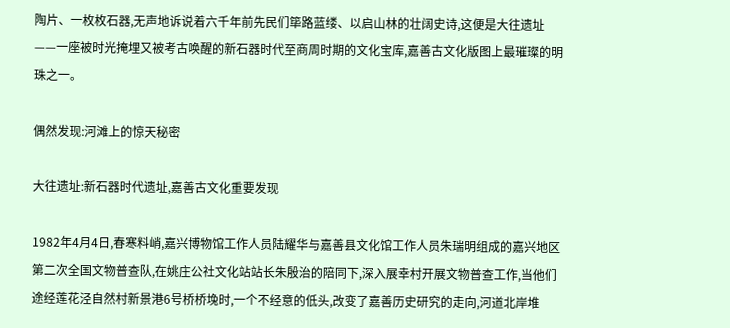陶片、一枚枚石器,无声地诉说着六千年前先民们筚路蓝缕、以启山林的壮阔史诗,这便是大往遗址——一座被时光掩埋又被考古唤醒的新石器时代至商周时期的文化宝库,嘉善古文化版图上最璀璨的明珠之一。

偶然发现:河滩上的惊天秘密

大往遗址:新石器时代遗址,嘉善古文化重要发现

1982年4月4日,春寒料峭,嘉兴博物馆工作人员陆耀华与嘉善县文化馆工作人员朱瑞明组成的嘉兴地区第二次全国文物普查队,在姚庄公社文化站站长朱殷治的陪同下,深入展幸村开展文物普查工作,当他们途经莲花泾自然村新景港6号桥桥堍时,一个不经意的低头,改变了嘉善历史研究的走向,河道北岸堆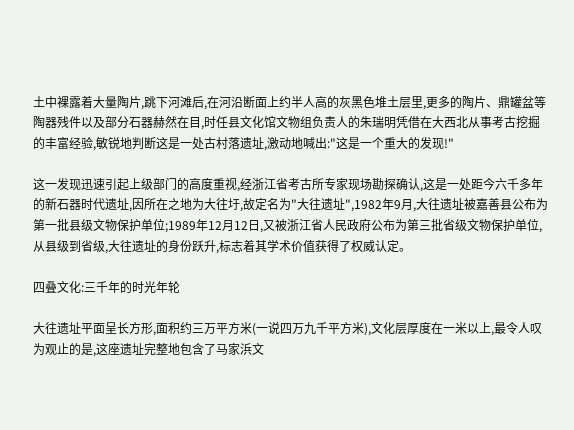土中裸露着大量陶片,跳下河滩后,在河沿断面上约半人高的灰黑色堆土层里,更多的陶片、鼎罐盆等陶器残件以及部分石器赫然在目,时任县文化馆文物组负责人的朱瑞明凭借在大西北从事考古挖掘的丰富经验,敏锐地判断这是一处古村落遗址,激动地喊出:"这是一个重大的发现!"

这一发现迅速引起上级部门的高度重视,经浙江省考古所专家现场勘探确认,这是一处距今六千多年的新石器时代遗址,因所在之地为大往圩,故定名为"大往遗址",1982年9月,大往遗址被嘉善县公布为第一批县级文物保护单位;1989年12月12日,又被浙江省人民政府公布为第三批省级文物保护单位,从县级到省级,大往遗址的身份跃升,标志着其学术价值获得了权威认定。

四叠文化:三千年的时光年轮

大往遗址平面呈长方形,面积约三万平方米(一说四万九千平方米),文化层厚度在一米以上,最令人叹为观止的是,这座遗址完整地包含了马家浜文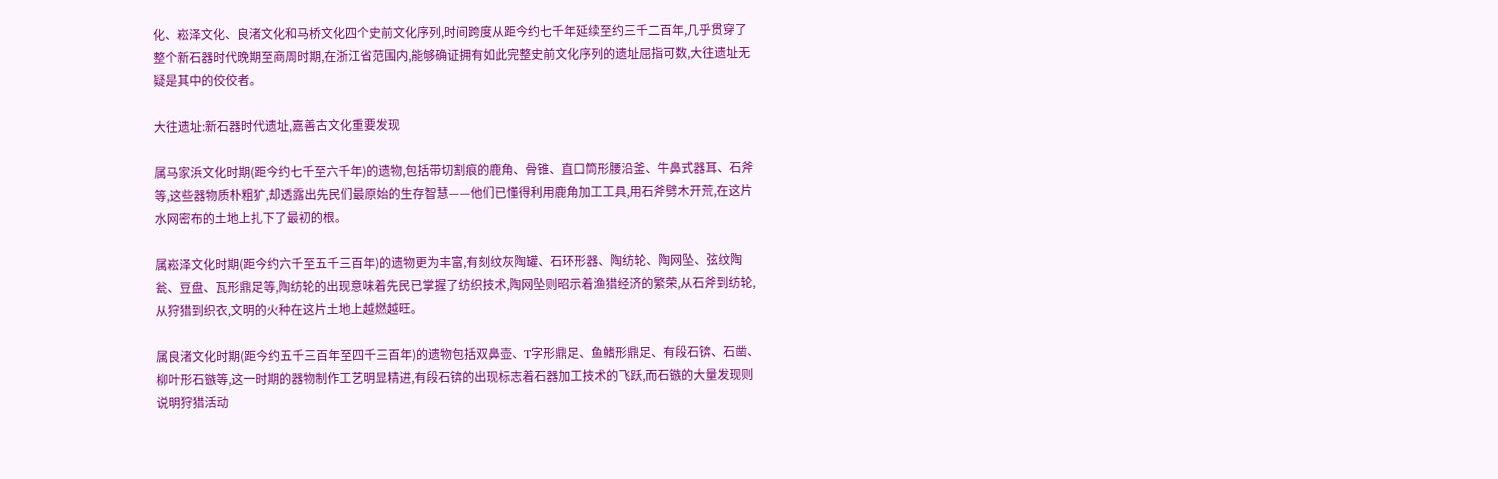化、崧泽文化、良渚文化和马桥文化四个史前文化序列,时间跨度从距今约七千年延续至约三千二百年,几乎贯穿了整个新石器时代晚期至商周时期,在浙江省范围内,能够确证拥有如此完整史前文化序列的遗址屈指可数,大往遗址无疑是其中的佼佼者。

大往遗址:新石器时代遗址,嘉善古文化重要发现

属马家浜文化时期(距今约七千至六千年)的遗物,包括带切割痕的鹿角、骨锥、直口筒形腰沿釜、牛鼻式器耳、石斧等,这些器物质朴粗犷,却透露出先民们最原始的生存智慧——他们已懂得利用鹿角加工工具,用石斧劈木开荒,在这片水网密布的土地上扎下了最初的根。

属崧泽文化时期(距今约六千至五千三百年)的遗物更为丰富,有刻纹灰陶罐、石环形器、陶纺轮、陶网坠、弦纹陶瓮、豆盘、瓦形鼎足等,陶纺轮的出现意味着先民已掌握了纺织技术,陶网坠则昭示着渔猎经济的繁荣,从石斧到纺轮,从狩猎到织衣,文明的火种在这片土地上越燃越旺。

属良渚文化时期(距今约五千三百年至四千三百年)的遗物包括双鼻壶、T字形鼎足、鱼鳍形鼎足、有段石锛、石凿、柳叶形石镞等,这一时期的器物制作工艺明显精进,有段石锛的出现标志着石器加工技术的飞跃,而石镞的大量发现则说明狩猎活动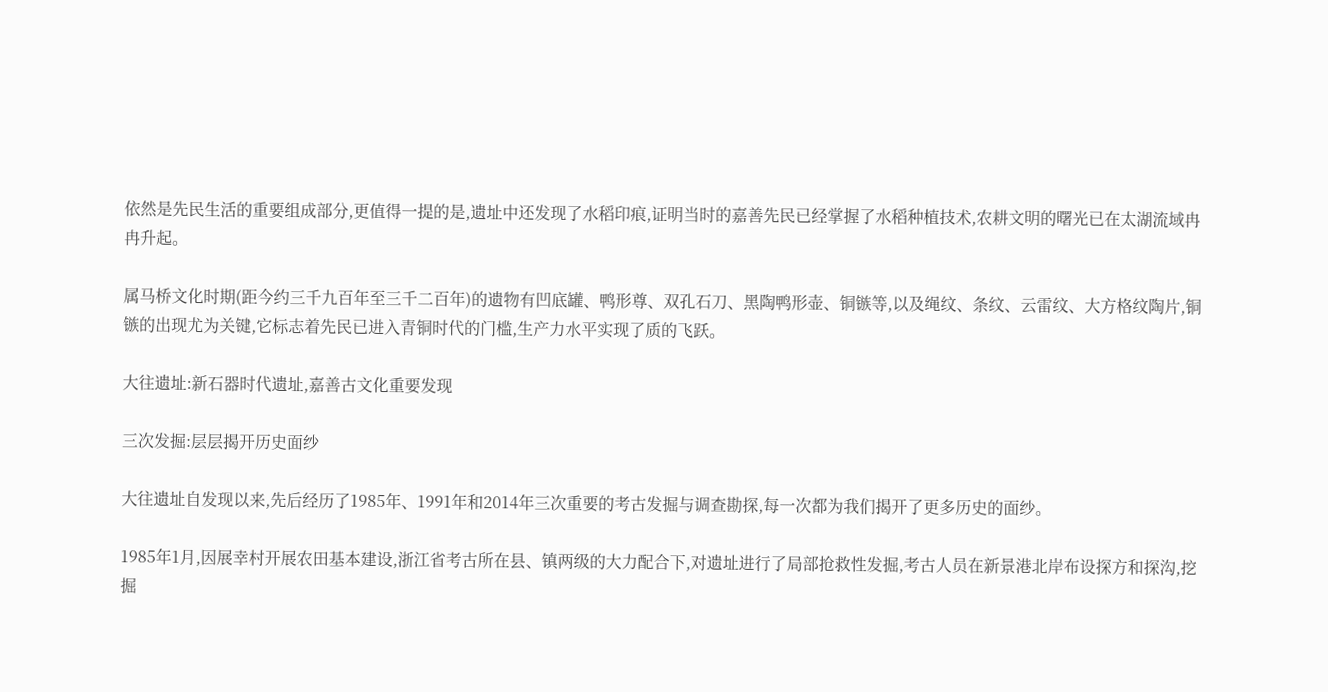依然是先民生活的重要组成部分,更值得一提的是,遗址中还发现了水稻印痕,证明当时的嘉善先民已经掌握了水稻种植技术,农耕文明的曙光已在太湖流域冉冉升起。

属马桥文化时期(距今约三千九百年至三千二百年)的遗物有凹底罐、鸭形尊、双孔石刀、黑陶鸭形壶、铜镞等,以及绳纹、条纹、云雷纹、大方格纹陶片,铜镞的出现尤为关键,它标志着先民已进入青铜时代的门槛,生产力水平实现了质的飞跃。

大往遗址:新石器时代遗址,嘉善古文化重要发现

三次发掘:层层揭开历史面纱

大往遗址自发现以来,先后经历了1985年、1991年和2014年三次重要的考古发掘与调查勘探,每一次都为我们揭开了更多历史的面纱。

1985年1月,因展幸村开展农田基本建设,浙江省考古所在县、镇两级的大力配合下,对遗址进行了局部抢救性发掘,考古人员在新景港北岸布设探方和探沟,挖掘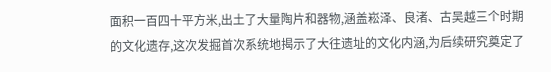面积一百四十平方米,出土了大量陶片和器物,涵盖崧泽、良渚、古吴越三个时期的文化遗存,这次发掘首次系统地揭示了大往遗址的文化内涵,为后续研究奠定了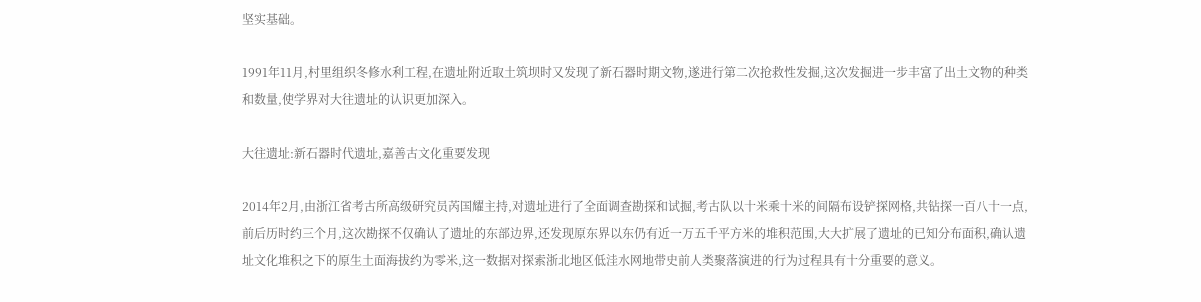坚实基础。

1991年11月,村里组织冬修水利工程,在遗址附近取土筑坝时又发现了新石器时期文物,遂进行第二次抢救性发掘,这次发掘进一步丰富了出土文物的种类和数量,使学界对大往遗址的认识更加深入。

大往遗址:新石器时代遗址,嘉善古文化重要发现

2014年2月,由浙江省考古所高级研究员芮国耀主持,对遗址进行了全面调查勘探和试掘,考古队以十米乘十米的间隔布设铲探网格,共钻探一百八十一点,前后历时约三个月,这次勘探不仅确认了遗址的东部边界,还发现原东界以东仍有近一万五千平方米的堆积范围,大大扩展了遗址的已知分布面积,确认遗址文化堆积之下的原生土面海拔约为零米,这一数据对探索浙北地区低洼水网地带史前人类聚落演进的行为过程具有十分重要的意义。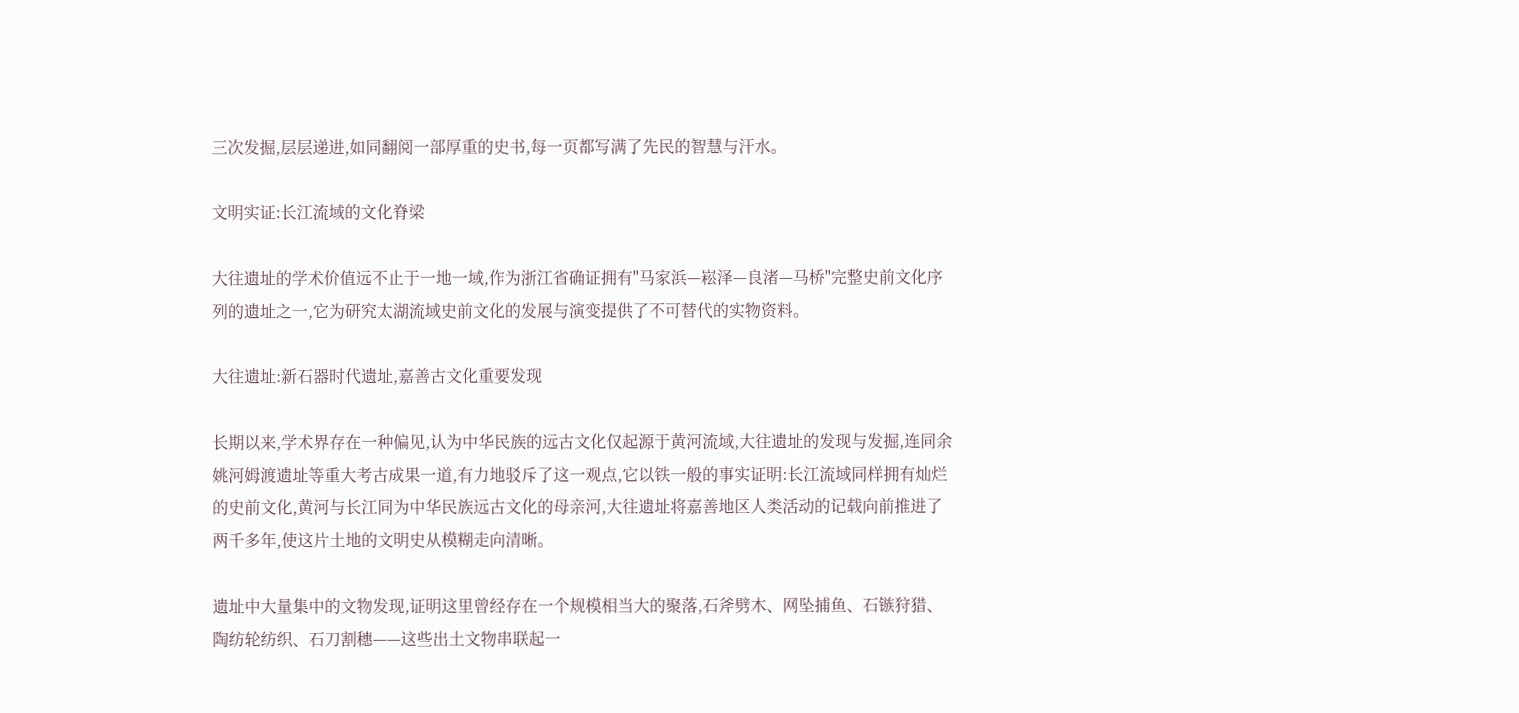三次发掘,层层递进,如同翻阅一部厚重的史书,每一页都写满了先民的智慧与汗水。

文明实证:长江流域的文化脊梁

大往遗址的学术价值远不止于一地一域,作为浙江省确证拥有"马家浜—崧泽—良渚—马桥"完整史前文化序列的遗址之一,它为研究太湖流域史前文化的发展与演变提供了不可替代的实物资料。

大往遗址:新石器时代遗址,嘉善古文化重要发现

长期以来,学术界存在一种偏见,认为中华民族的远古文化仅起源于黄河流域,大往遗址的发现与发掘,连同余姚河姆渡遗址等重大考古成果一道,有力地驳斥了这一观点,它以铁一般的事实证明:长江流域同样拥有灿烂的史前文化,黄河与长江同为中华民族远古文化的母亲河,大往遗址将嘉善地区人类活动的记载向前推进了两千多年,使这片土地的文明史从模糊走向清晰。

遗址中大量集中的文物发现,证明这里曾经存在一个规模相当大的聚落,石斧劈木、网坠捕鱼、石镞狩猎、陶纺轮纺织、石刀割穗——这些出土文物串联起一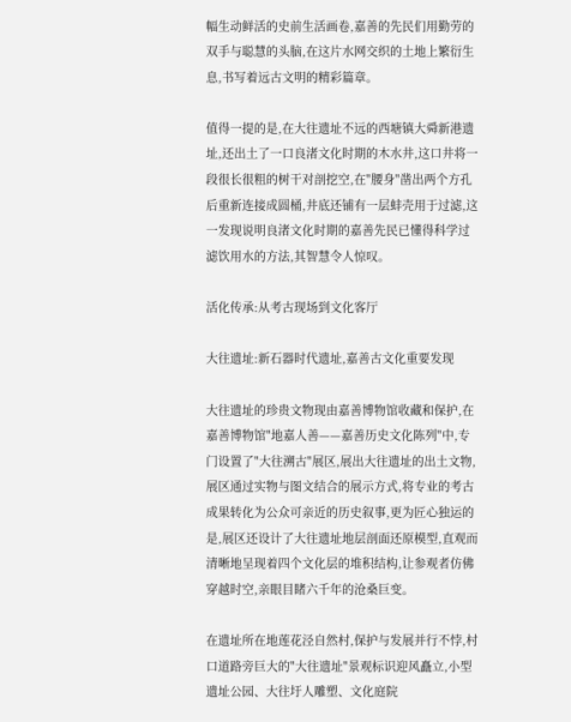幅生动鲜活的史前生活画卷,嘉善的先民们用勤劳的双手与聪慧的头脑,在这片水网交织的土地上繁衍生息,书写着远古文明的精彩篇章。

值得一提的是,在大往遗址不远的西塘镇大舜新港遗址,还出土了一口良渚文化时期的木水井,这口井将一段很长很粗的树干对剖挖空,在"腰身"凿出两个方孔后重新连接成圆桶,井底还铺有一层蚌壳用于过滤,这一发现说明良渚文化时期的嘉善先民已懂得科学过滤饮用水的方法,其智慧令人惊叹。

活化传承:从考古现场到文化客厅

大往遗址:新石器时代遗址,嘉善古文化重要发现

大往遗址的珍贵文物现由嘉善博物馆收藏和保护,在嘉善博物馆"地嘉人善——嘉善历史文化陈列"中,专门设置了"大往溯古"展区,展出大往遗址的出土文物,展区通过实物与图文结合的展示方式,将专业的考古成果转化为公众可亲近的历史叙事,更为匠心独运的是,展区还设计了大往遗址地层剖面还原模型,直观而清晰地呈现着四个文化层的堆积结构,让参观者仿佛穿越时空,亲眼目睹六千年的沧桑巨变。

在遗址所在地莲花泾自然村,保护与发展并行不悖,村口道路旁巨大的"大往遗址"景观标识迎风矗立,小型遗址公园、大往圩人雕塑、文化庭院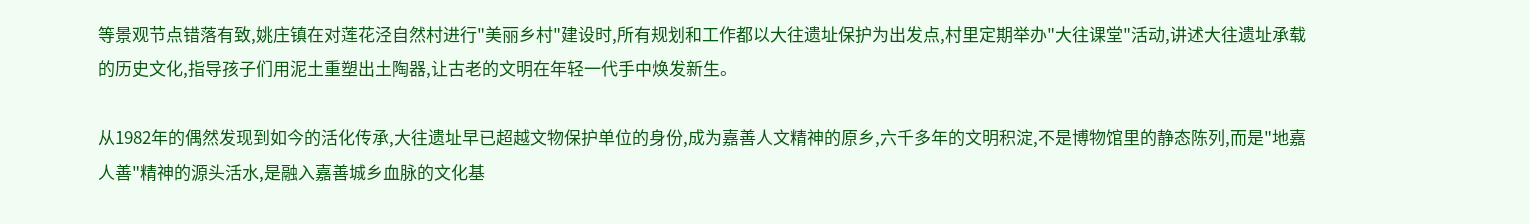等景观节点错落有致,姚庄镇在对莲花泾自然村进行"美丽乡村"建设时,所有规划和工作都以大往遗址保护为出发点,村里定期举办"大往课堂"活动,讲述大往遗址承载的历史文化,指导孩子们用泥土重塑出土陶器,让古老的文明在年轻一代手中焕发新生。

从1982年的偶然发现到如今的活化传承,大往遗址早已超越文物保护单位的身份,成为嘉善人文精神的原乡,六千多年的文明积淀,不是博物馆里的静态陈列,而是"地嘉人善"精神的源头活水,是融入嘉善城乡血脉的文化基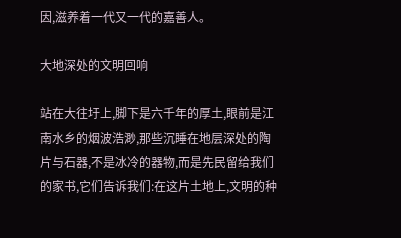因,滋养着一代又一代的嘉善人。

大地深处的文明回响

站在大往圩上,脚下是六千年的厚土,眼前是江南水乡的烟波浩渺,那些沉睡在地层深处的陶片与石器,不是冰冷的器物,而是先民留给我们的家书,它们告诉我们:在这片土地上,文明的种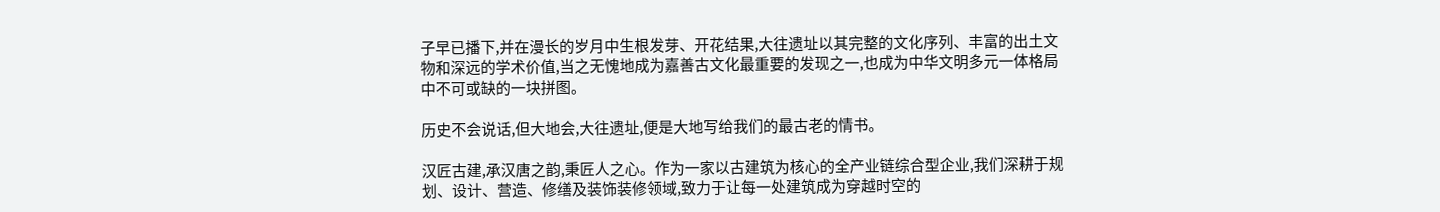子早已播下,并在漫长的岁月中生根发芽、开花结果,大往遗址以其完整的文化序列、丰富的出土文物和深远的学术价值,当之无愧地成为嘉善古文化最重要的发现之一,也成为中华文明多元一体格局中不可或缺的一块拼图。

历史不会说话,但大地会,大往遗址,便是大地写给我们的最古老的情书。

汉匠古建,承汉唐之韵,秉匠人之心。作为一家以古建筑为核心的全产业链综合型企业,我们深耕于规划、设计、营造、修缮及装饰装修领域,致力于让每一处建筑成为穿越时空的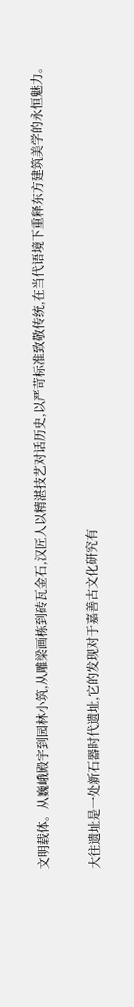文明载体。从巍峨殿宇到园林小筑,从雕梁画栋到砖瓦金石,汉匠人以精湛技艺对话历史,以严苛标准致敬传统,在当代语境下重释东方建筑美学的永恒魅力。

大往遗址是一处新石器时代遗址,它的发现对于嘉善古文化研究有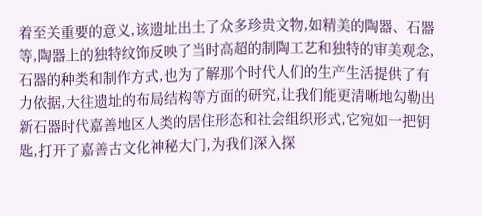着至关重要的意义,该遗址出土了众多珍贵文物,如精美的陶器、石器等,陶器上的独特纹饰反映了当时高超的制陶工艺和独特的审美观念,石器的种类和制作方式,也为了解那个时代人们的生产生活提供了有力依据,大往遗址的布局结构等方面的研究,让我们能更清晰地勾勒出新石器时代嘉善地区人类的居住形态和社会组织形式,它宛如一把钥匙,打开了嘉善古文化神秘大门,为我们深入探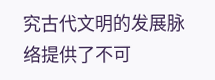究古代文明的发展脉络提供了不可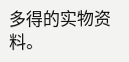多得的实物资料。